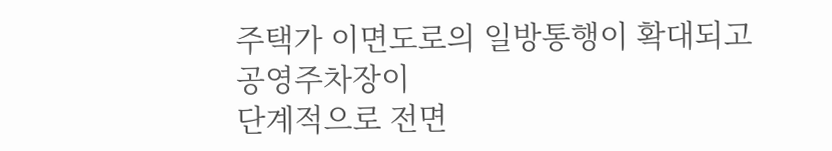주택가 이면도로의 일방통행이 확대되고
공영주차장이
단계적으로 전면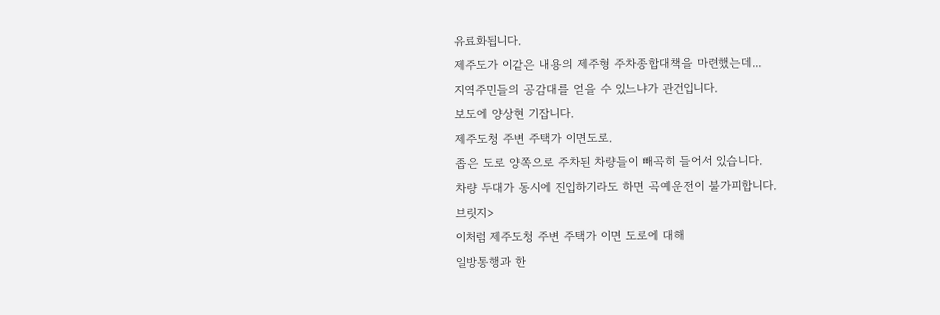유료화됩니다.
제주도가 이같은 내용의 제주형 주차종합대책을 마련했는데...
지역주민들의 공감대를 얻을 수 있느냐가 관건입니다.
보도에 양상현 기잡니다.
제주도청 주변 주택가 이면도로.
좁은 도로 양쪽으로 주차된 차량들이 빼곡히 들어서 있습니다.
차량 두대가 동시에 진입하기라도 하면 곡예운전이 불가피합니다.
브릿지>
이처럼 제주도청 주변 주택가 이면 도로에 대해
일방통행과 한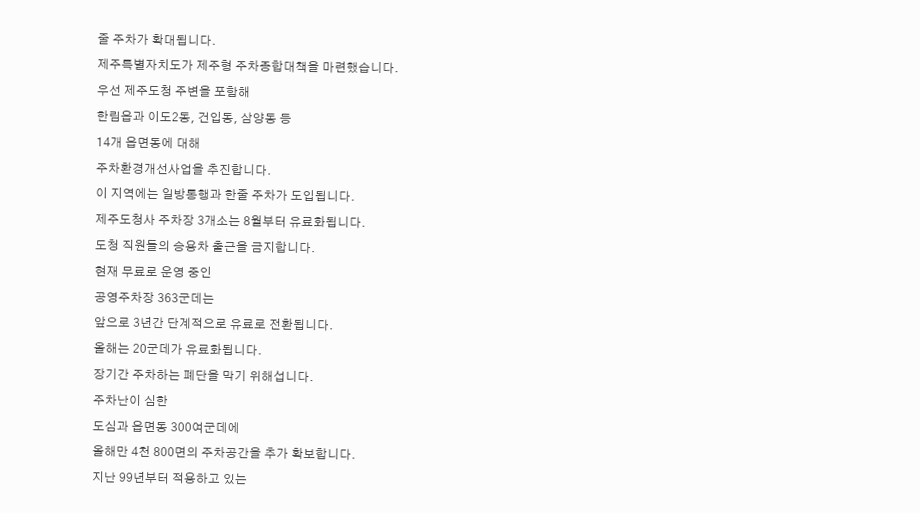줄 주차가 확대됩니다.
제주특별자치도가 제주형 주차종합대책을 마련했습니다.
우선 제주도청 주변을 포함해
한림읍과 이도2동, 건입동, 삼양동 등
14개 읍면동에 대해
주차환경개선사업을 추진합니다.
이 지역에는 일방통행과 한줄 주차가 도입됩니다.
제주도청사 주차장 3개소는 8월부터 유료화됩니다.
도청 직원들의 승용차 출근을 금지합니다.
현재 무료로 운영 중인
공영주차장 363군데는
앞으로 3년간 단계적으로 유료로 전환됩니다.
올해는 20군데가 유료화됩니다.
장기간 주차하는 폐단을 막기 위해섭니다.
주차난이 심한
도심과 읍면동 300여군데에
올해만 4천 800면의 주차공간을 추가 확보합니다.
지난 99년부터 적용하고 있는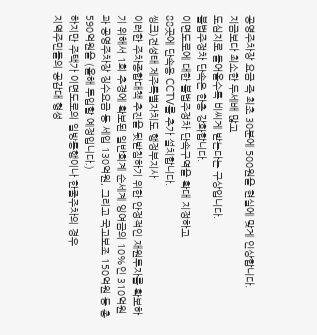공영주차장 요금 즉 최초 30분에 500원을 현실에 맞게 인상합니다.
지금보다 최소한 두세배 많고
도심지로 들어올수록 비씨게 받는다는 구상입니다.
불법주정차 단속은 한층 강화합니다.
이면도로에 대한 불법주정차 단속구역을 확대 지정하고
88곳에 단속용 CCTV를 추가 설치합니다.
씽크)전성태 제주특별자치도 행정부지사
이러한 주차종합대책 추진을 뒷받침하기 위한 안정적인 재원투자를 확보하기 위해서 1회 추경에 확보된 일반회계 순세계 잉여금의 10%인 310억원과 공영주차장 징수요금 등 세입 130억원, 그리고 국고보조 150억원 등 총 590억원을 (올해 투입할 예정입니다.)
하지만 주택가 이면도로의 일방통행이나 한줄주차의 경우
지역주민들의 공감대 형성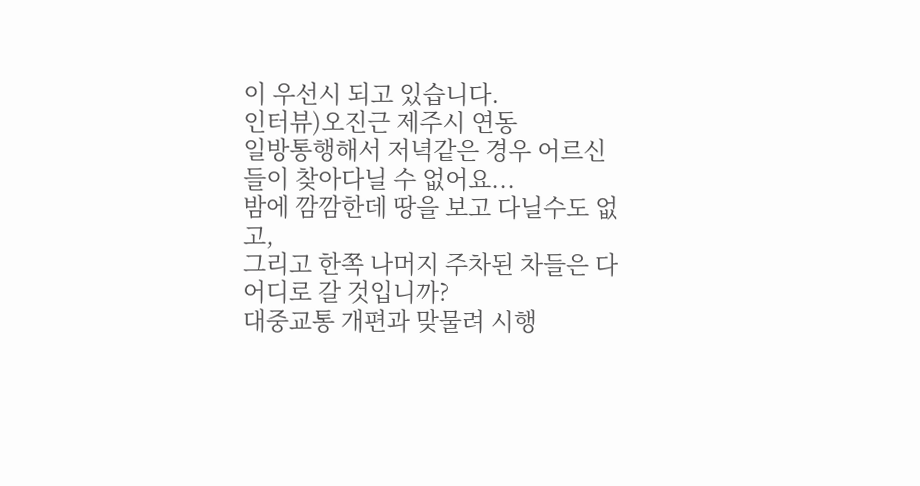이 우선시 되고 있습니다.
인터뷰)오진근 제주시 연동
일방통행해서 저녁같은 경우 어르신들이 찾아다닐 수 없어요...
밤에 깜깜한데 땅을 보고 다닐수도 없고,
그리고 한쪽 나머지 주차된 차들은 다 어디로 갈 것입니까?
대중교통 개편과 맞물려 시행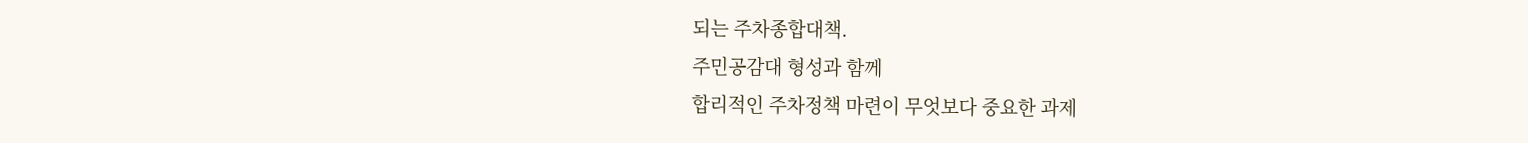되는 주차종합대책.
주민공감대 형성과 함께
합리적인 주차정책 마련이 무엇보다 중요한 과제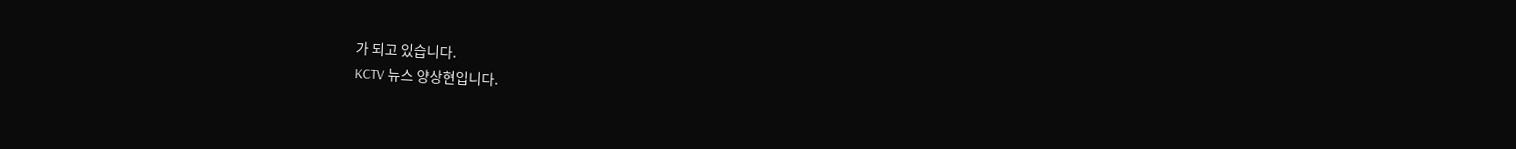가 되고 있습니다.
KCTV 뉴스 양상현입니다.